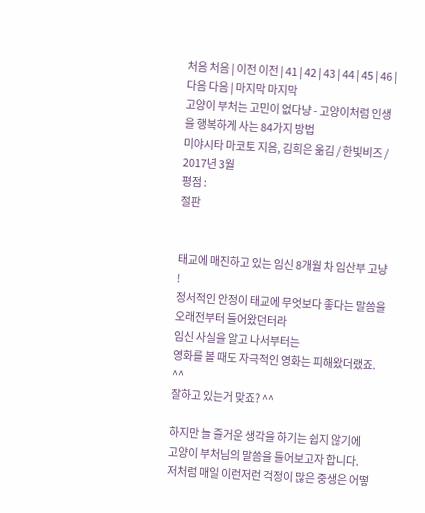처음 처음 | 이전 이전 | 41 | 42 | 43 | 44 | 45 | 46 |다음 다음 | 마지막 마지막
고양이 부처는 고민이 없다냥 - 고양이처럼 인생을 행복하게 사는 84가지 방법
미야시타 마코토 지음, 김희은 옮김 / 한빛비즈 / 2017년 3월
평점 :
절판


태교에 매진하고 있는 임신 8개월 차 임산부 고냥 !
정서적인 안정이 태교에 무엇보다 좋다는 말씀을
오래전부터 들어왔던터라
임신 사실을 알고 나서부터는
영화를 볼 때도 자극적인 영화는 피해왔더랬죠. ^^
잘하고 있는거 맞죠? ^^

하지만 늘 즐거운 생각을 하기는 쉽지 않기에
고양이 부처님의 말씀을 들어보고자 합니다.
저처럼 매일 이런저런 걱정이 많은 중생은 어떻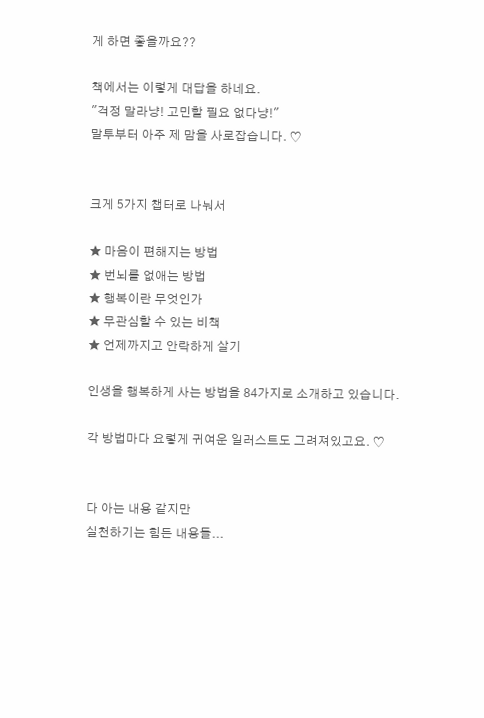게 하면 좋을까요??

책에서는 이렇게 대답을 하네요.
"걱정 말라냥! 고민할 필요 없다냥!"
말투부터 아주 제 맘을 사로잡습니다. ♡


크게 5가지 챕터로 나눠서

★ 마음이 편해지는 방법
★ 번뇌를 없애는 방법
★ 행복이란 무엇인가
★ 무관심할 수 있는 비책
★ 언제까지고 안락하게 살기

인생을 행복하게 사는 방법을 84가지로 소개하고 있습니다.

각 방법마다 요렇게 귀여운 일러스트도 그려져있고요. ♡


다 아는 내용 같지만
실천하기는 힘든 내용들...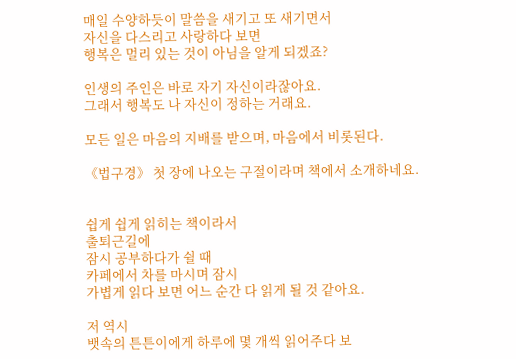매일 수양하듯이 말씀을 새기고 또 새기면서
자신을 다스리고 사랑하다 보면
행복은 멀리 있는 것이 아님을 알게 되겠죠?

인생의 주인은 바로 자기 자신이라잖아요.
그래서 행복도 나 자신이 정하는 거래요.

모든 일은 마음의 지배를 받으며, 마음에서 비롯된다.

《법구경》 첫 장에 나오는 구절이라며 책에서 소개하네요.


쉽게 쉽게 읽히는 책이라서
출퇴근길에
잠시 공부하다가 쉴 때
카페에서 차를 마시며 잠시
가볍게 읽다 보면 어느 순간 다 읽게 될 것 같아요.

저 역시
뱃속의 튼튼이에게 하루에 몇 개씩 읽어주다 보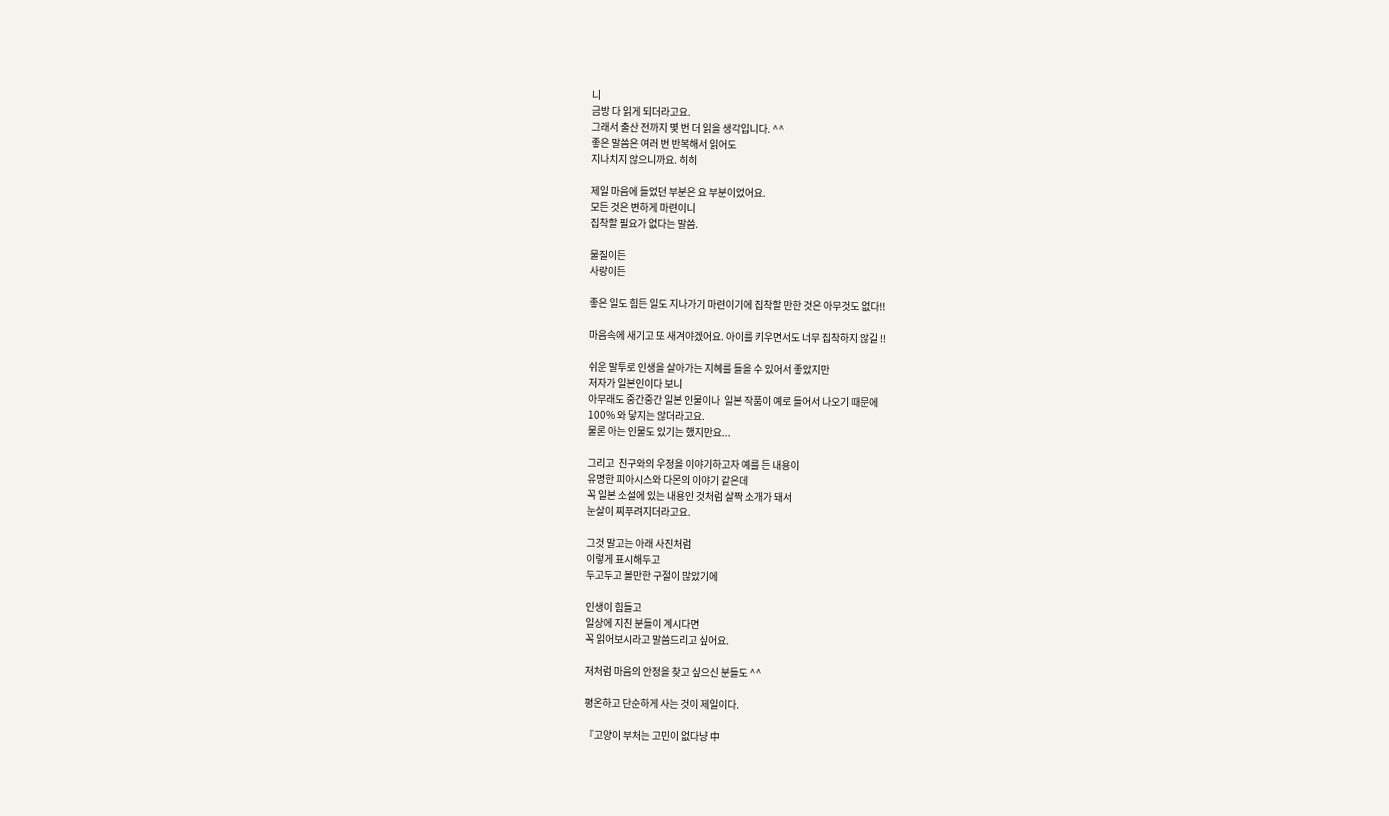니
금방 다 읽게 되더라고요.
그래서 출산 전까지 몇 번 더 읽을 생각입니다. ^^
좋은 말씀은 여러 번 반복해서 읽어도
지나치지 않으니까요. 히히

제일 마음에 들었던 부분은 요 부분이었어요.
모든 것은 변하게 마련이니
집착할 필요가 없다는 말씀.

물질이든
사랑이든

좋은 일도 힘든 일도 지나가기 마련이기에 집착할 만한 것은 아무것도 없다!!

마음속에 새기고 또 새겨야겠어요. 아이를 키우면서도 너무 집착하지 않길 !!

쉬운 말투로 인생을 살아가는 지혜를 들을 수 있어서 좋았지만
저자가 일본인이다 보니
아무래도 중간중간 일본 인물이나  일본 작품이 예로 들어서 나오기 때문에
100% 와 닿지는 않더라고요.
물론 아는 인물도 있기는 했지만요...

그리고  친구와의 우정을 이야기하고자 예를 든 내용이
유명한 피아시스와 다몬의 이야기 같은데
꼭 일본 소설에 있는 내용인 것처럼 살짝 소개가 돼서
눈살이 찌푸려지더라고요.

그것 말고는 아래 사진처럼
이렇게 표시해두고
두고두고 볼만한 구절이 많았기에

인생이 힘들고
일상에 지친 분들이 계시다면
꼭 읽어보시라고 말씀드리고 싶어요.

저처럼 마음의 안정을 찾고 싶으신 분들도 ^^

평온하고 단순하게 사는 것이 제일이다.

『고양이 부처는 고민이 없다냥 中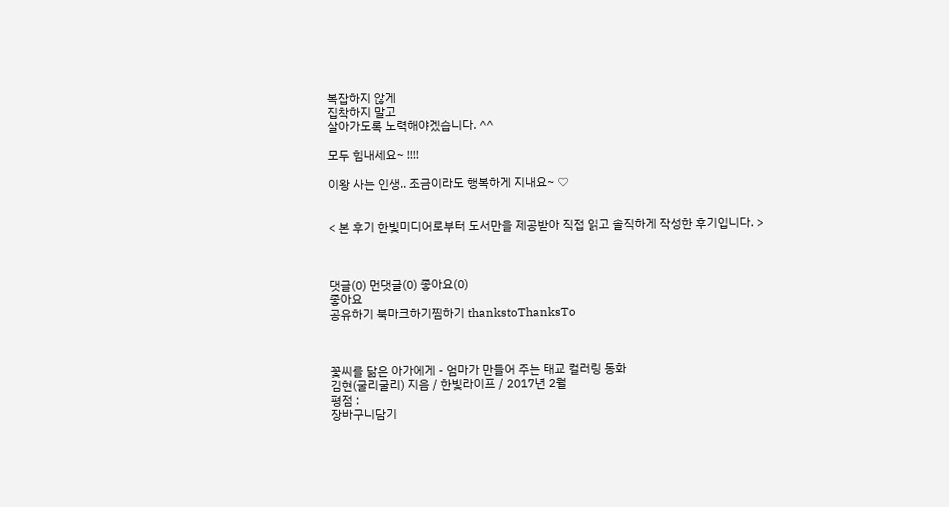복잡하지 않게
집착하지 말고
살아가도록 노력해야겠습니다. ^^

모두 힘내세요~ !!!!

이왕 사는 인생.. 조금이라도 행복하게 지내요~ ♡


< 본 후기 한빛미디어로부터 도서만을 제공받아 직접 읽고 솔직하게 작성한 후기입니다. >



댓글(0) 먼댓글(0) 좋아요(0)
좋아요
공유하기 북마크하기찜하기 thankstoThanksTo



꽃씨를 닮은 아가에게 - 엄마가 만들어 주는 태교 컬러링 동화
김현(굴리굴리) 지음 / 한빛라이프 / 2017년 2월
평점 :
장바구니담기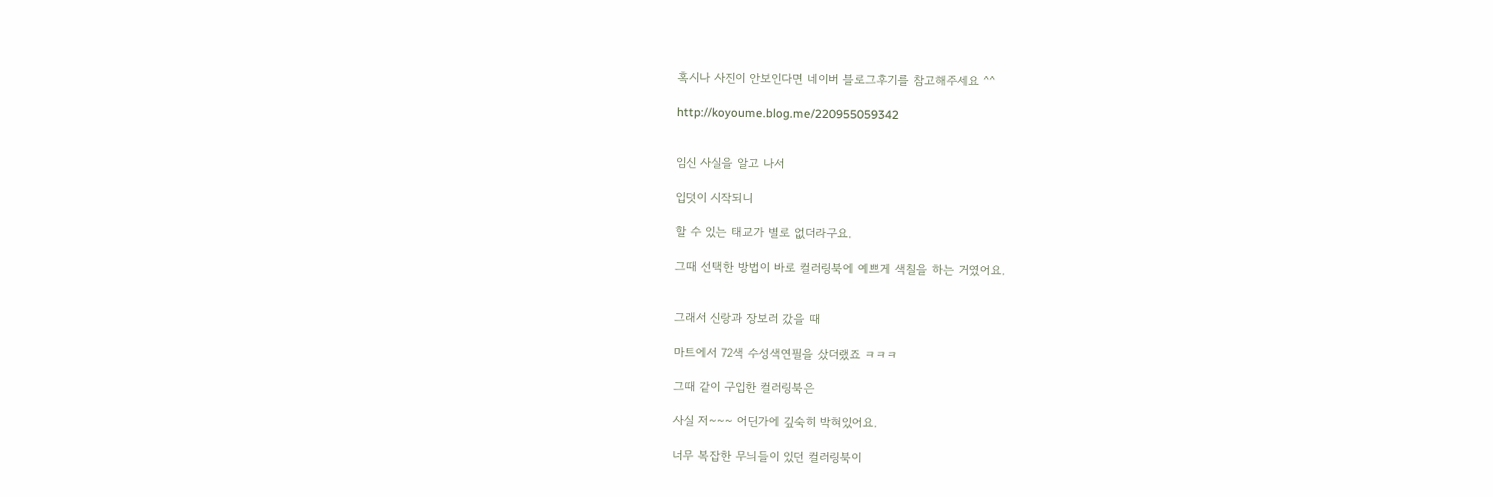혹시나 사진이 안보인다면 네이버 블로그후기를 참고해주세요 ^^

http://koyoume.blog.me/220955059342


임신 사실을 알고 나서

입덧이 시작되니

할 수 있는 태교가 별로 없더라구요.

그때 선택한 방법이 바로 컬러링북에 예쁘게 색칠을 하는 거였어요.


그래서 신랑과 장보러 갔을 때

마트에서 72색 수성색연필을 샀더랬죠 ㅋㅋㅋ

그때 같이 구입한 컬러링북은

사실 저~~~ 어딘가에 깊숙히 박혀있어요.

너무 복잡한 무늬들이 있던 컬러링북이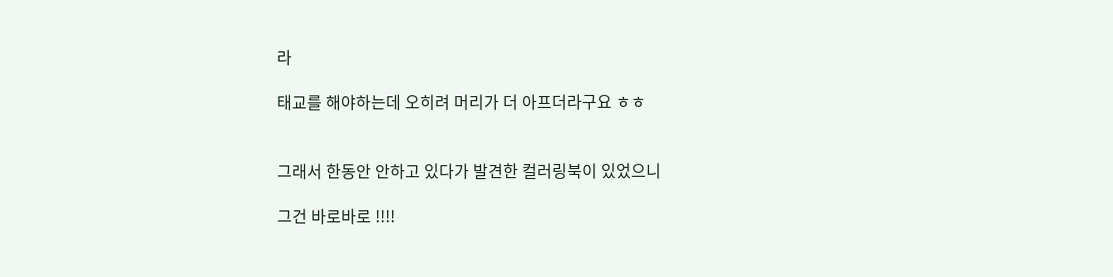라

태교를 해야하는데 오히려 머리가 더 아프더라구요 ㅎㅎ


그래서 한동안 안하고 있다가 발견한 컬러링북이 있었으니

그건 바로바로 !!!!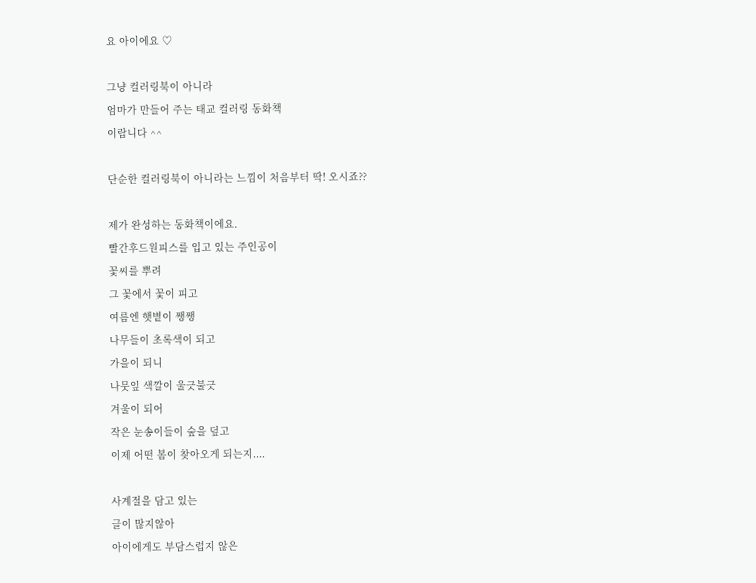요 아이에요 ♡

그냥 컬러링북이 아니라
엄마가 만들어 주는 태교 컬러링 동화책
이랍니다 ^^

단순한 컬러링북이 아니라는 느낌이 처음부터 딱! 오시죠??

제가 완성하는 동화책이에요.
빨간후드원피스를 입고 있는 주인공이
꽃씨를 뿌려
그 꽃에서 꽃이 피고
여름엔 햇볕이 쨍쨍
나무들이 초록색이 되고
가을이 되니
나뭇잎 색깔이 울긋불긋
겨울이 되어
작은 눈송이들이 숲을 덮고
이제 어떤 봄이 찾아오게 되는지....

사계절을 담고 있는
글이 많지않아
아이에게도 부담스럽지 않은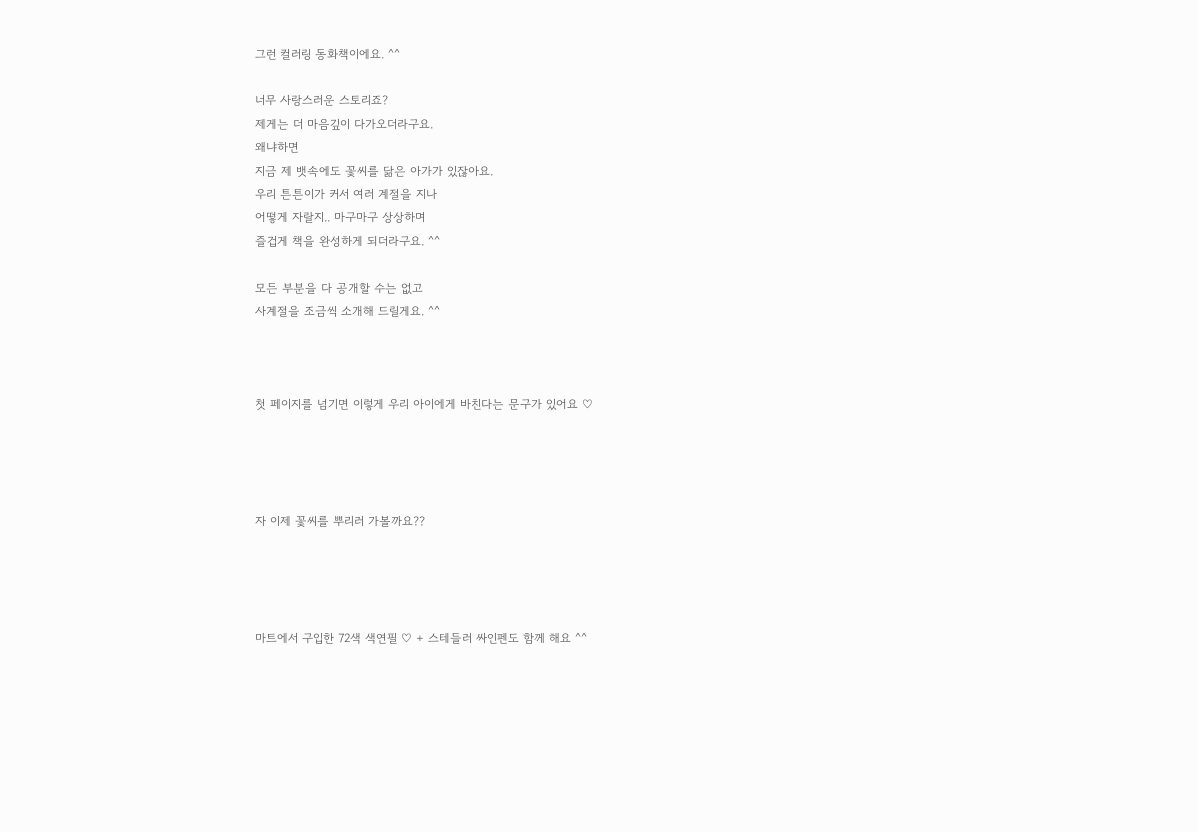그런 컬러링 동화책이에요. ^^

너무 사랑스러운 스토리죠?
제게는 더 마음깊이 다가오더라구요.
왜냐하면
지금 제 뱃속에도 꽃씨를 닮은 아가가 있잖아요.
우리 튼튼이가 커서 여러 계절을 지나
어떻게 자랄지.. 마구마구 상상하며
즐겁게 책을 완성하게 되더라구요. ^^

모든 부분을 다 공개할 수는 없고
사계절을 조금씩 소개해 드릴게요. ^^



첫 페이지를 넘기면 이렇게 우리 아이에게 바친다는 문구가 있어요 ♡




자 이제 꽃씨를 뿌리러 가볼까요??




마트에서 구입한 72색 색연필 ♡ + 스테들러 싸인펜도 함께 해요 ^^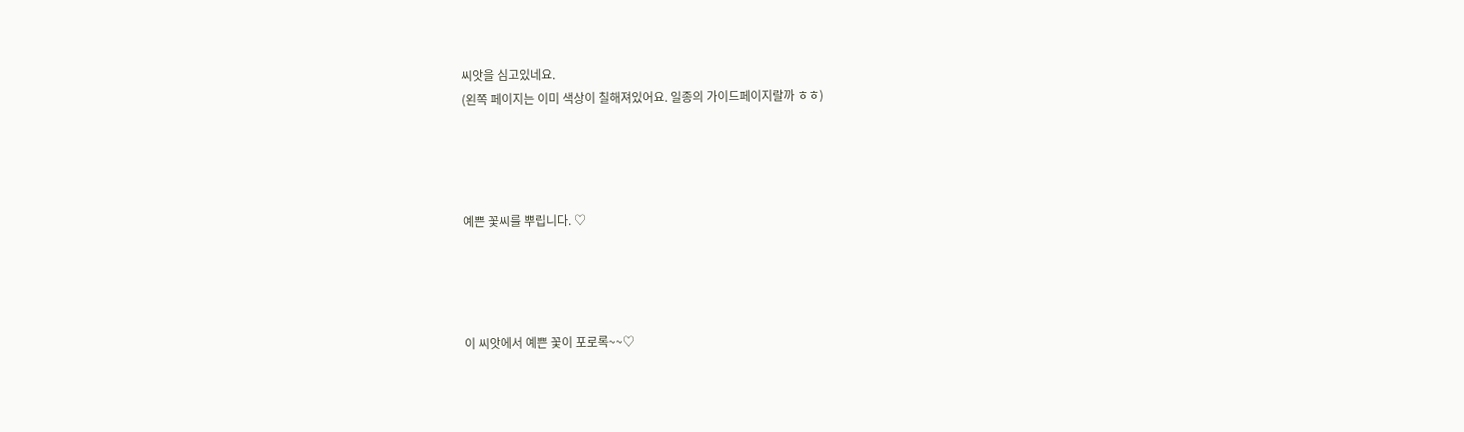씨앗을 심고있네요.
(왼쪽 페이지는 이미 색상이 칠해져있어요. 일종의 가이드페이지랄까 ㅎㅎ)




예쁜 꽃씨를 뿌립니다. ♡




이 씨앗에서 예쁜 꽃이 포로록~~♡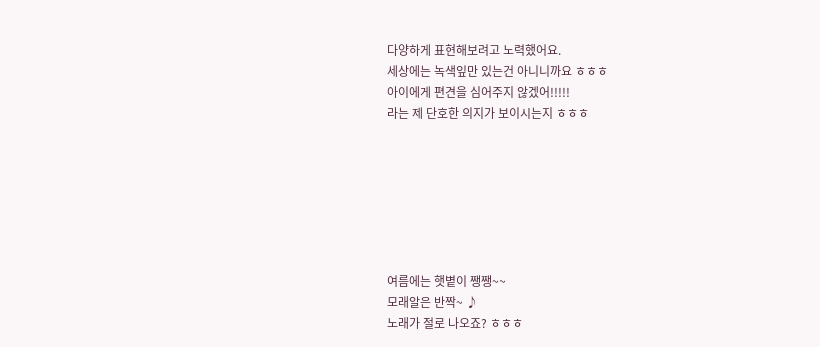다양하게 표현해보려고 노력했어요.
세상에는 녹색잎만 있는건 아니니까요 ㅎㅎㅎ
아이에게 편견을 심어주지 않겠어!!!!!
라는 제 단호한 의지가 보이시는지 ㅎㅎㅎ







여름에는 햇볕이 쨍쨍~~
모래알은 반짝~ ♪
노래가 절로 나오죠? ㅎㅎㅎ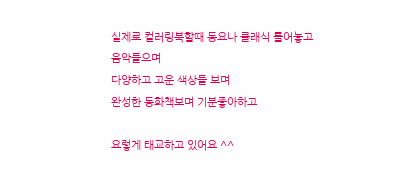실제로 컬러링북할때 동요나 클래식 틀어놓고
음악들으며
다양하고 고운 색상들 보며
완성한 동화책보며 기분좋아하고

요렇게 태교하고 있어요 ^^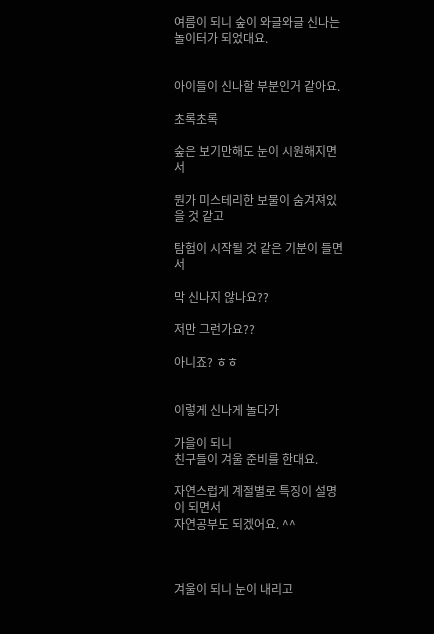여름이 되니 숲이 와글와글 신나는 놀이터가 되었대요.


아이들이 신나할 부분인거 같아요.

초록초록

숲은 보기만해도 눈이 시원해지면서

뭔가 미스테리한 보물이 숨겨져있을 것 같고

탐험이 시작될 것 같은 기분이 들면서

막 신나지 않나요??

저만 그런가요??

아니죠? ㅎㅎ


이렇게 신나게 놀다가

가을이 되니
친구들이 겨울 준비를 한대요.

자연스럽게 계절별로 특징이 설명이 되면서
자연공부도 되겠어요. ^^



겨울이 되니 눈이 내리고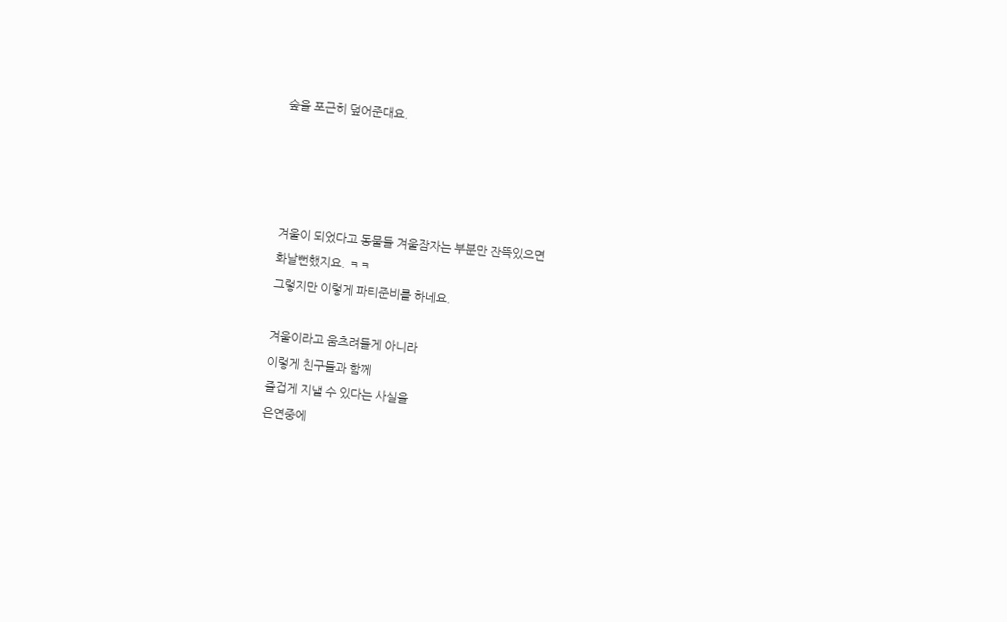숲을 포근히 덮어준대요.




겨울이 되었다고 동물들 겨울잠자는 부분만 잔뜩있으면
화날뻔했지요. ㅋㅋ
그렇지만 이렇게 파티준비를 하네요.

겨울이라고 움츠려들게 아니라
이렇게 친구들과 함께
즐겁게 지낼 수 있다는 사실을
은연중에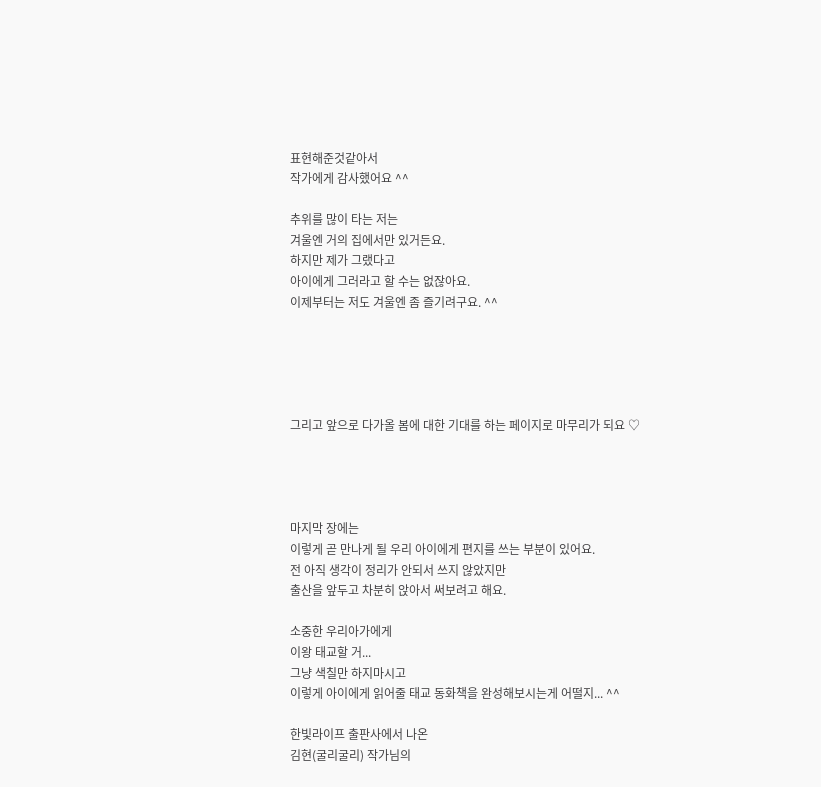표현해준것같아서
작가에게 감사했어요 ^^

추위를 많이 타는 저는
겨울엔 거의 집에서만 있거든요.
하지만 제가 그랬다고
아이에게 그러라고 할 수는 없잖아요.
이제부터는 저도 겨울엔 좀 즐기려구요. ^^





그리고 앞으로 다가올 봄에 대한 기대를 하는 페이지로 마무리가 되요 ♡




마지막 장에는
이렇게 곧 만나게 될 우리 아이에게 편지를 쓰는 부분이 있어요.
전 아직 생각이 정리가 안되서 쓰지 않았지만
출산을 앞두고 차분히 앉아서 써보려고 해요.

소중한 우리아가에게
이왕 태교할 거...
그냥 색칠만 하지마시고
이렇게 아이에게 읽어줄 태교 동화책을 완성해보시는게 어떨지... ^^

한빛라이프 출판사에서 나온
김현(굴리굴리) 작가님의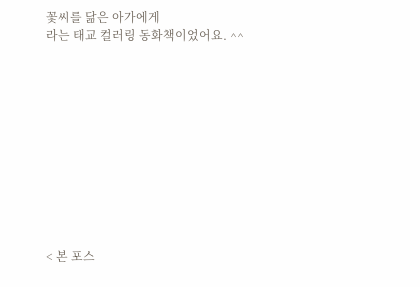꽃씨를 닮은 아가에게
라는 태교 컬러링 동화책이었어요. ^^











< 본 포스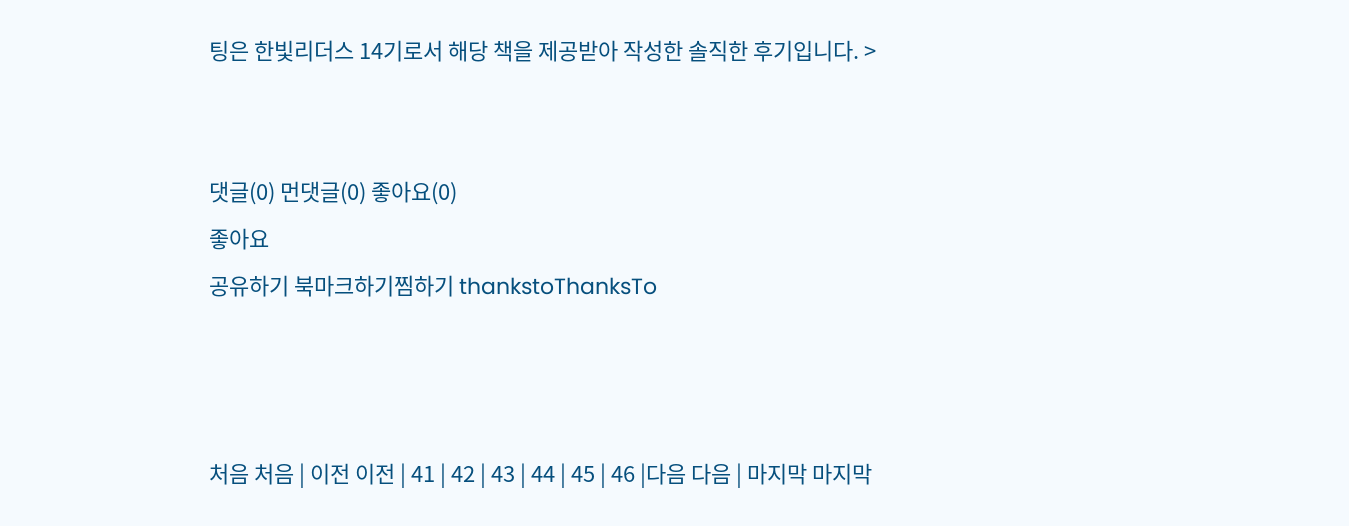팅은 한빛리더스 14기로서 해당 책을 제공받아 작성한 솔직한 후기입니다. >


댓글(0) 먼댓글(0) 좋아요(0)
좋아요
공유하기 북마크하기찜하기 thankstoThanksTo



처음 처음 | 이전 이전 | 41 | 42 | 43 | 44 | 45 | 46 |다음 다음 | 마지막 마지막